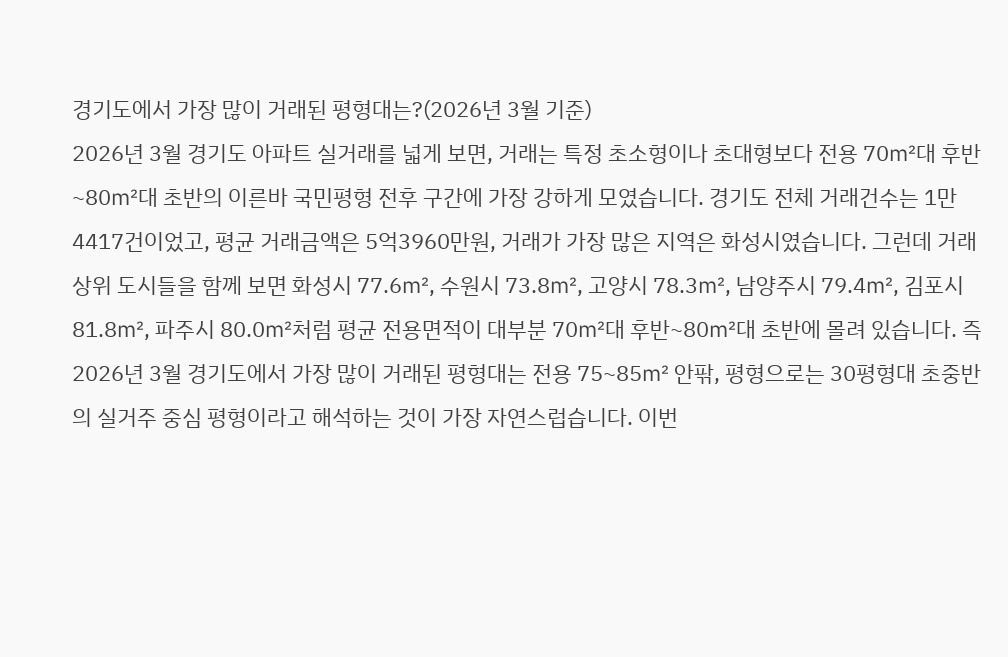경기도에서 가장 많이 거래된 평형대는?(2026년 3월 기준)
2026년 3월 경기도 아파트 실거래를 넓게 보면, 거래는 특정 초소형이나 초대형보다 전용 70㎡대 후반~80㎡대 초반의 이른바 국민평형 전후 구간에 가장 강하게 모였습니다. 경기도 전체 거래건수는 1만4417건이었고, 평균 거래금액은 5억3960만원, 거래가 가장 많은 지역은 화성시였습니다. 그런데 거래 상위 도시들을 함께 보면 화성시 77.6㎡, 수원시 73.8㎡, 고양시 78.3㎡, 남양주시 79.4㎡, 김포시 81.8㎡, 파주시 80.0㎡처럼 평균 전용면적이 대부분 70㎡대 후반~80㎡대 초반에 몰려 있습니다. 즉 2026년 3월 경기도에서 가장 많이 거래된 평형대는 전용 75~85㎡ 안팎, 평형으로는 30평형대 초중반의 실거주 중심 평형이라고 해석하는 것이 가장 자연스럽습니다. 이번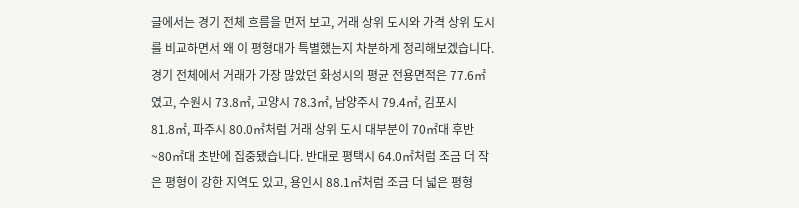글에서는 경기 전체 흐름을 먼저 보고, 거래 상위 도시와 가격 상위 도시를 비교하면서 왜 이 평형대가 특별했는지 차분하게 정리해보겠습니다.
경기 전체에서 거래가 가장 많았던 화성시의 평균 전용면적은 77.6㎡였고, 수원시 73.8㎡, 고양시 78.3㎡, 남양주시 79.4㎡, 김포시 81.8㎡, 파주시 80.0㎡처럼 거래 상위 도시 대부분이 70㎡대 후반~80㎡대 초반에 집중됐습니다. 반대로 평택시 64.0㎡처럼 조금 더 작은 평형이 강한 지역도 있고, 용인시 88.1㎡처럼 조금 더 넓은 평형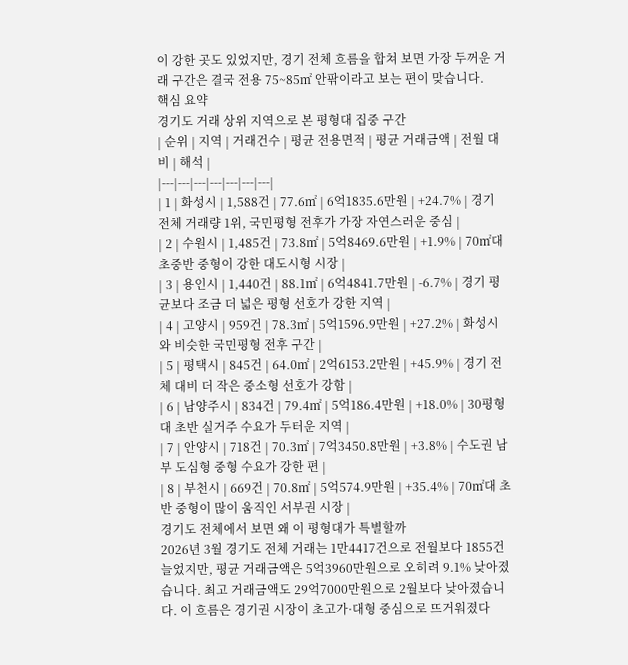이 강한 곳도 있었지만, 경기 전체 흐름을 합쳐 보면 가장 두꺼운 거래 구간은 결국 전용 75~85㎡ 안팎이라고 보는 편이 맞습니다.
핵심 요약
경기도 거래 상위 지역으로 본 평형대 집중 구간
| 순위 | 지역 | 거래건수 | 평균 전용면적 | 평균 거래금액 | 전월 대비 | 해석 |
|---|---|---|---|---|---|---|
| 1 | 화성시 | 1,588건 | 77.6㎡ | 6억1835.6만원 | +24.7% | 경기 전체 거래량 1위, 국민평형 전후가 가장 자연스러운 중심 |
| 2 | 수원시 | 1,485건 | 73.8㎡ | 5억8469.6만원 | +1.9% | 70㎡대 초중반 중형이 강한 대도시형 시장 |
| 3 | 용인시 | 1,440건 | 88.1㎡ | 6억4841.7만원 | -6.7% | 경기 평균보다 조금 더 넓은 평형 선호가 강한 지역 |
| 4 | 고양시 | 959건 | 78.3㎡ | 5억1596.9만원 | +27.2% | 화성시와 비슷한 국민평형 전후 구간 |
| 5 | 평택시 | 845건 | 64.0㎡ | 2억6153.2만원 | +45.9% | 경기 전체 대비 더 작은 중소형 선호가 강함 |
| 6 | 남양주시 | 834건 | 79.4㎡ | 5억186.4만원 | +18.0% | 30평형대 초반 실거주 수요가 두터운 지역 |
| 7 | 안양시 | 718건 | 70.3㎡ | 7억3450.8만원 | +3.8% | 수도권 남부 도심형 중형 수요가 강한 편 |
| 8 | 부천시 | 669건 | 70.8㎡ | 5억574.9만원 | +35.4% | 70㎡대 초반 중형이 많이 움직인 서부권 시장 |
경기도 전체에서 보면 왜 이 평형대가 특별할까
2026년 3월 경기도 전체 거래는 1만4417건으로 전월보다 1855건 늘었지만, 평균 거래금액은 5억3960만원으로 오히려 9.1% 낮아졌습니다. 최고 거래금액도 29억7000만원으로 2월보다 낮아졌습니다. 이 흐름은 경기권 시장이 초고가·대형 중심으로 뜨거워졌다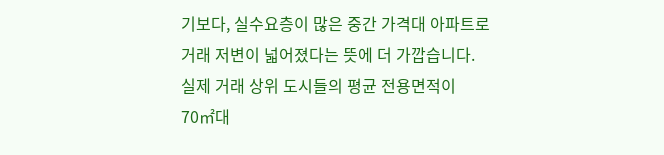기보다, 실수요층이 많은 중간 가격대 아파트로 거래 저변이 넓어졌다는 뜻에 더 가깝습니다. 실제 거래 상위 도시들의 평균 전용면적이 70㎡대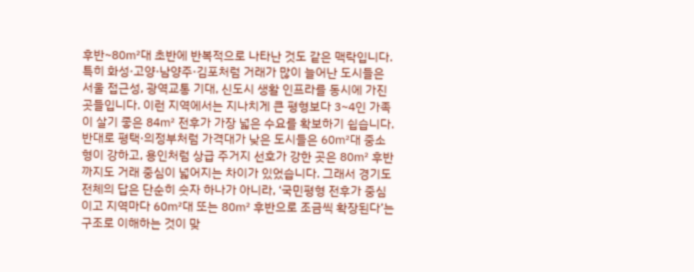후반~80㎡대 초반에 반복적으로 나타난 것도 같은 맥락입니다.
특히 화성·고양·남양주·김포처럼 거래가 많이 늘어난 도시들은 서울 접근성, 광역교통 기대, 신도시 생활 인프라를 동시에 가진 곳들입니다. 이런 지역에서는 지나치게 큰 평형보다 3~4인 가족이 살기 좋은 84㎡ 전후가 가장 넓은 수요를 확보하기 쉽습니다. 반대로 평택·의정부처럼 가격대가 낮은 도시들은 60㎡대 중소형이 강하고, 용인처럼 상급 주거지 선호가 강한 곳은 80㎡ 후반까지도 거래 중심이 넓어지는 차이가 있었습니다. 그래서 경기도 전체의 답은 단순히 숫자 하나가 아니라, ‘국민평형 전후가 중심이고 지역마다 60㎡대 또는 80㎡ 후반으로 조금씩 확장된다’는 구조로 이해하는 것이 맞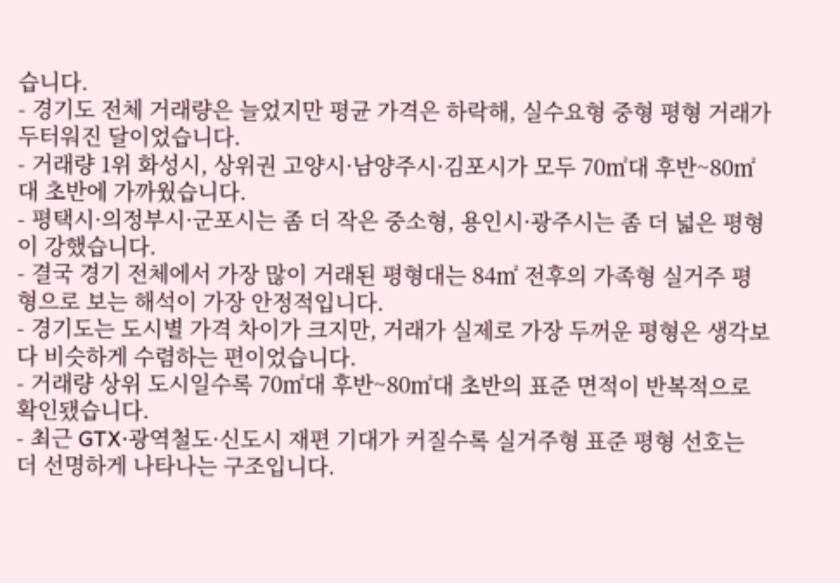습니다.
- 경기도 전체 거래량은 늘었지만 평균 가격은 하락해, 실수요형 중형 평형 거래가 두터워진 달이었습니다.
- 거래량 1위 화성시, 상위권 고양시·남양주시·김포시가 모두 70㎡대 후반~80㎡대 초반에 가까웠습니다.
- 평택시·의정부시·군포시는 좀 더 작은 중소형, 용인시·광주시는 좀 더 넓은 평형이 강했습니다.
- 결국 경기 전체에서 가장 많이 거래된 평형대는 84㎡ 전후의 가족형 실거주 평형으로 보는 해석이 가장 안정적입니다.
- 경기도는 도시별 가격 차이가 크지만, 거래가 실제로 가장 두꺼운 평형은 생각보다 비슷하게 수렴하는 편이었습니다.
- 거래량 상위 도시일수록 70㎡대 후반~80㎡대 초반의 표준 면적이 반복적으로 확인됐습니다.
- 최근 GTX·광역철도·신도시 재편 기대가 커질수록 실거주형 표준 평형 선호는 더 선명하게 나타나는 구조입니다.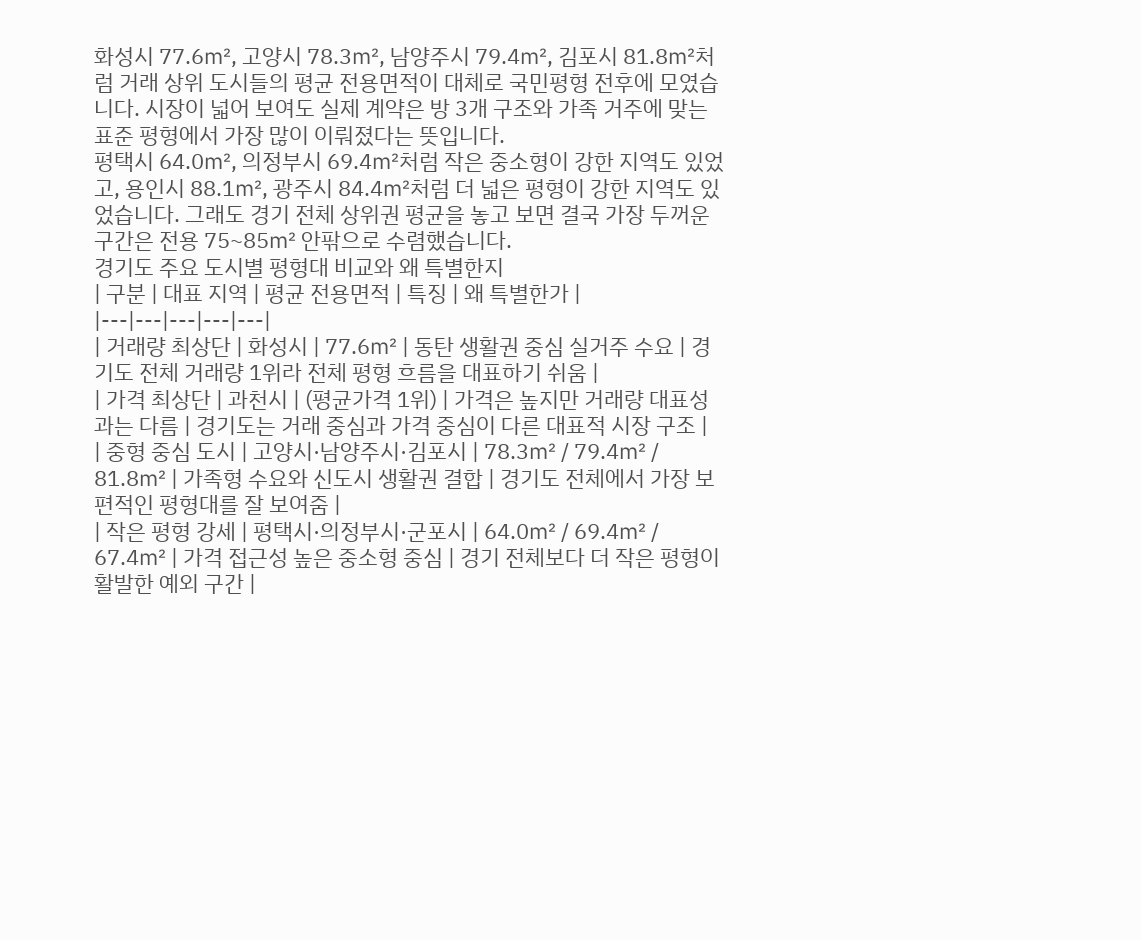화성시 77.6㎡, 고양시 78.3㎡, 남양주시 79.4㎡, 김포시 81.8㎡처럼 거래 상위 도시들의 평균 전용면적이 대체로 국민평형 전후에 모였습니다. 시장이 넓어 보여도 실제 계약은 방 3개 구조와 가족 거주에 맞는 표준 평형에서 가장 많이 이뤄졌다는 뜻입니다.
평택시 64.0㎡, 의정부시 69.4㎡처럼 작은 중소형이 강한 지역도 있었고, 용인시 88.1㎡, 광주시 84.4㎡처럼 더 넓은 평형이 강한 지역도 있었습니다. 그래도 경기 전체 상위권 평균을 놓고 보면 결국 가장 두꺼운 구간은 전용 75~85㎡ 안팎으로 수렴했습니다.
경기도 주요 도시별 평형대 비교와 왜 특별한지
| 구분 | 대표 지역 | 평균 전용면적 | 특징 | 왜 특별한가 |
|---|---|---|---|---|
| 거래량 최상단 | 화성시 | 77.6㎡ | 동탄 생활권 중심 실거주 수요 | 경기도 전체 거래량 1위라 전체 평형 흐름을 대표하기 쉬움 |
| 가격 최상단 | 과천시 | (평균가격 1위) | 가격은 높지만 거래량 대표성과는 다름 | 경기도는 거래 중심과 가격 중심이 다른 대표적 시장 구조 |
| 중형 중심 도시 | 고양시·남양주시·김포시 | 78.3㎡ / 79.4㎡ / 81.8㎡ | 가족형 수요와 신도시 생활권 결합 | 경기도 전체에서 가장 보편적인 평형대를 잘 보여줌 |
| 작은 평형 강세 | 평택시·의정부시·군포시 | 64.0㎡ / 69.4㎡ / 67.4㎡ | 가격 접근성 높은 중소형 중심 | 경기 전체보다 더 작은 평형이 활발한 예외 구간 |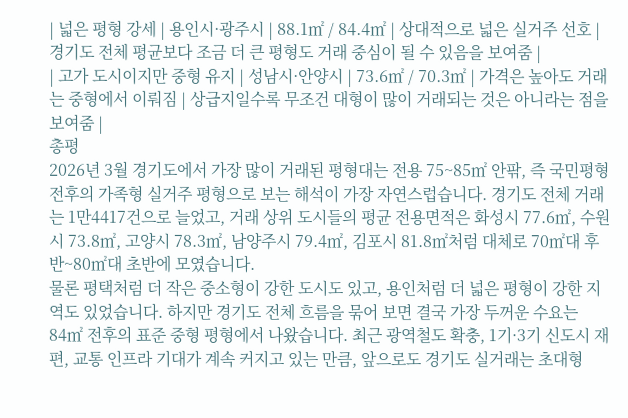| 넓은 평형 강세 | 용인시·광주시 | 88.1㎡ / 84.4㎡ | 상대적으로 넓은 실거주 선호 | 경기도 전체 평균보다 조금 더 큰 평형도 거래 중심이 될 수 있음을 보여줌 |
| 고가 도시이지만 중형 유지 | 성남시·안양시 | 73.6㎡ / 70.3㎡ | 가격은 높아도 거래는 중형에서 이뤄짐 | 상급지일수록 무조건 대형이 많이 거래되는 것은 아니라는 점을 보여줌 |
총평
2026년 3월 경기도에서 가장 많이 거래된 평형대는 전용 75~85㎡ 안팎, 즉 국민평형 전후의 가족형 실거주 평형으로 보는 해석이 가장 자연스럽습니다. 경기도 전체 거래는 1만4417건으로 늘었고, 거래 상위 도시들의 평균 전용면적은 화성시 77.6㎡, 수원시 73.8㎡, 고양시 78.3㎡, 남양주시 79.4㎡, 김포시 81.8㎡처럼 대체로 70㎡대 후반~80㎡대 초반에 모였습니다.
물론 평택처럼 더 작은 중소형이 강한 도시도 있고, 용인처럼 더 넓은 평형이 강한 지역도 있었습니다. 하지만 경기도 전체 흐름을 묶어 보면 결국 가장 두꺼운 수요는 84㎡ 전후의 표준 중형 평형에서 나왔습니다. 최근 광역철도 확충, 1기·3기 신도시 재편, 교통 인프라 기대가 계속 커지고 있는 만큼, 앞으로도 경기도 실거래는 초대형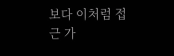보다 이처럼 접근 가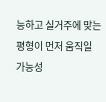능하고 실거주에 맞는 평형이 먼저 움직일 가능성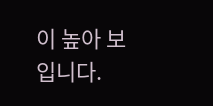이 높아 보입니다.